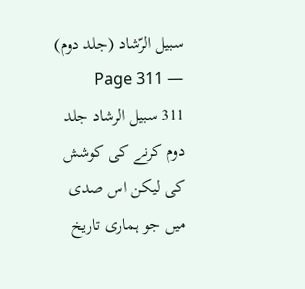سبیل الرّشاد (جلد دوم) — Page 311
311 سبیل الرشاد جلد دوم کرنے کی کوشش کی لیکن اس صدی میں جو ہماری تاریخ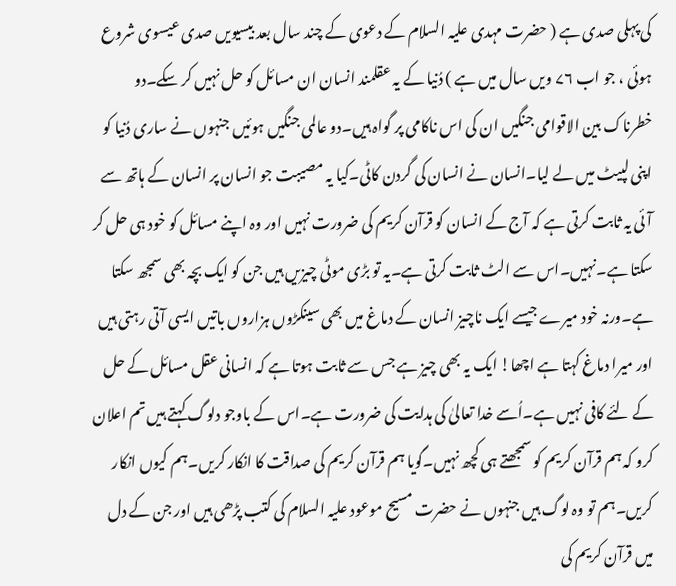کی پہلی صدی ہے ( حضرت مہدی علیہ السلام کے دعوی کے چند سال بعد بیسیویں صدی عیسوی شروع ہوئی ، جو اب ۷۶ ویں سال میں ہے ) دُنیا کے یہ عقلمند انسان ان مسائل کو حل نہیں کر سکے۔دو خطرناک بین الاقوامی جنگیں ان کی اس ناکامی پر گواہ ہیں۔دو عالمی جنگیں ہوئیں جنہوں نے ساری دُنیا کو اپنی لپیٹ میں لے لیا۔انسان نے انسان کی گردن کاٹی۔کیا یہ مصیبت جو انسان پر انسان کے ہاتھ سے آئی یہ ثابت کرتی ہے کہ آج کے انسان کو قرآن کریم کی ضرورت نہیں اور وہ اپنے مسائل کو خود ہی حل کر سکتا ہے۔نہیں۔اس سے الٹ ثابت کرتی ہے۔یہ تو بڑی موٹی چیزیں ہیں جن کو ایک بچہ بھی سمجھ سکتا ہے۔ورنہ خود میرے جیسے ایک ناچیز انسان کے دماغ میں بھی سینکڑوں ہزاروں باتیں ایسی آتی رہتی ہیں اور میرا دماغ کہتا ہے اچھا! ایک یہ بھی چیز ہے جس سے ثابت ہوتا ہے کہ انسانی عقل مسائل کے حل کے لئے کافی نہیں ہے۔اُسے خدا تعالیٰ کی ہدایت کی ضرورت ہے۔اس کے باوجو دلوگ کہتے ہیں تم اعلان کرو کہ ہم قرآن کریم کو سمجھتے ہی کچھ نہیں۔گویا ہم قرآن کریم کی صداقت کا انکار کریں۔ہم کیوں انکار کریں۔ہم تو وہ لوگ ہیں جنہوں نے حضرت مسیح موعود علیہ السلام کی کتب پڑھی ہیں اور جن کے دل میں قرآن کریم کی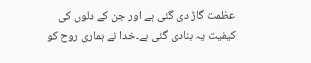عظمت گاڑ دی گئی ہے اور جن کے دلوں کی کیفیت یہ بنادی گئی ہے۔خدا نے ہماری روح کو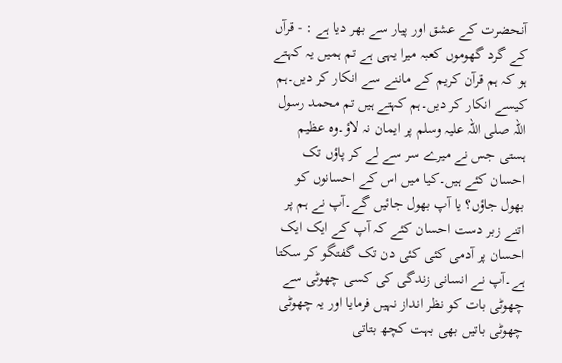آنحضرت کے عشق اور پیار سے بھر دیا ہے : - قرآں کے گرد گھوموں کعبہ میرا یہی ہے تم ہمیں یہ کہتے ہو کہ ہم قرآن کریم کے ماننے سے انکار کر دیں۔ہم کیسے انکار کر دیں۔ہم کہتے ہیں تم محمد رسول اللہ صلی اللہ علیہ وسلم پر ایمان نہ لاؤ۔وہ عظیم ہستی جس نے میرے سر سے لے کر پاؤں تک احسان کئے ہیں۔کیا میں اس کے احسانوں کو بھول جاؤں؟ یا آپ بھول جائیں گے۔آپ نے ہم پر اتنے زبر دست احسان کئے کہ آپ کے ایک ایک احسان پر آدمی کئی کئی دن تک گفتگو کر سکتا ہے۔آپ نے انسانی زندگی کی کسی چھوٹی سے چھوٹی بات کو نظر انداز نہیں فرمایا اور یہ چھوٹی چھوٹی باتیں بھی بہت کچھ بتاتی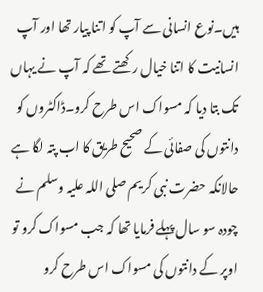ہیں۔نوع انسانی سے آپ کو اتنا پیار تھا اور آپ انسانیت کا اتنا خیال رکھتے تھے کہ آپ نے یہاں تک بتا دیا کہ مسواک اس طرح کرو۔ڈاکٹروں کو دانتوں کی صفائی کے صحیح طریق کا اب پتہ لگا ہے حالانکہ حضرت نبی کریم صلی اللہ علیہ وسلم نے چودہ سو سال پہلے فرمایا تھا کہ جب مسواک کرو تو اوپر کے دانتوں کی مسواک اس طرح کرو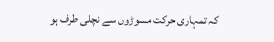کہ تمہاری حرکت مسوڑوں سے نچلی طرف ہو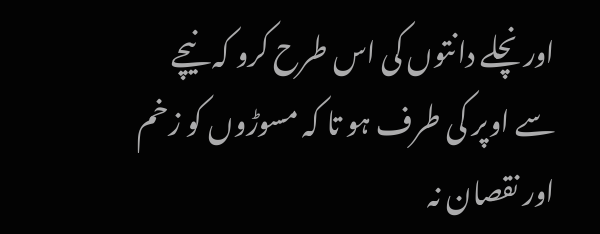اور نچلے دانتوں کی اس طرح کرو کہ نیچے سے اوپر کی طرف ہو تا کہ مسوڑوں کو زخم اور نقصان نہ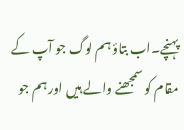پہنچے۔اب بتاؤ ہم لوگ جو آپ کے مقام کو سمجھنے والے ہیں اور ہم جو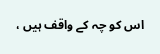اس کو چہ کے واقف ہیں ،